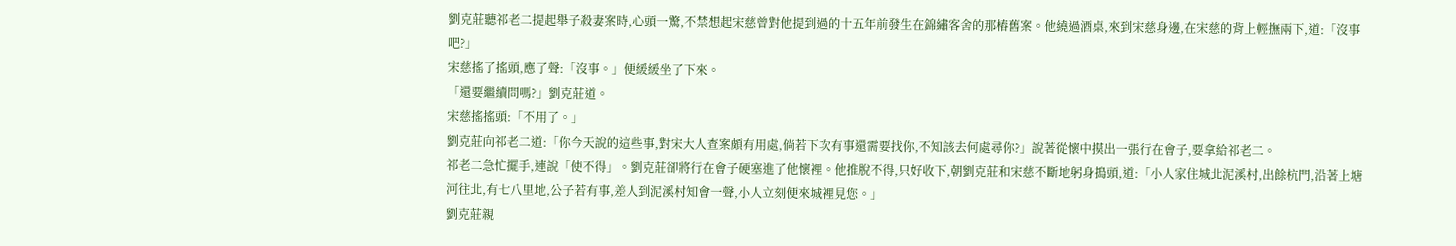劉克莊聽祁老二提起舉子殺妻案時,心頭一驚,不禁想起宋慈曾對他提到過的十五年前發生在錦繡客舍的那樁舊案。他繞過酒桌,來到宋慈身邊,在宋慈的背上輕撫兩下,道:「沒事吧?」
宋慈搖了搖頭,應了聲:「沒事。」便緩緩坐了下來。
「還要繼續問嗎?」劉克莊道。
宋慈搖搖頭:「不用了。」
劉克莊向祁老二道:「你今天說的這些事,對宋大人查案頗有用處,倘若下次有事還需要找你,不知該去何處尋你?」說著從懷中摸出一張行在會子,要拿給祁老二。
祁老二急忙擺手,連說「使不得」。劉克莊卻將行在會子硬塞進了他懷裡。他推脫不得,只好收下,朝劉克莊和宋慈不斷地躬身搗頭,道:「小人家住城北泥溪村,出餘杭門,沿著上塘河往北,有七八里地,公子若有事,差人到泥溪村知會一聲,小人立刻便來城裡見您。」
劉克莊親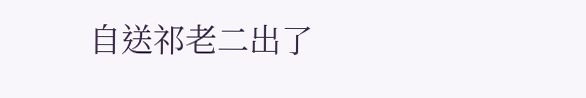自送祁老二出了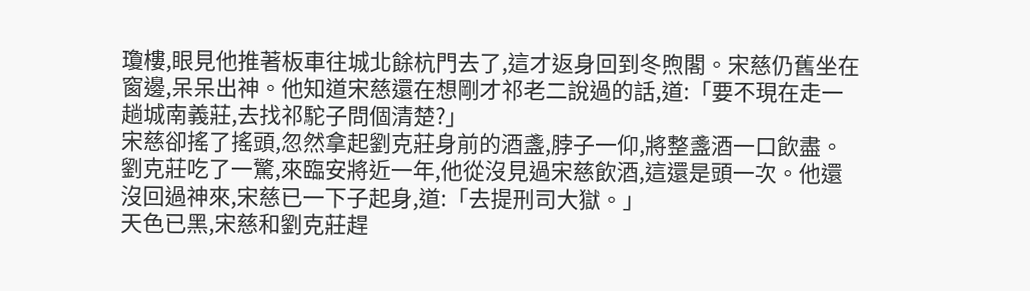瓊樓,眼見他推著板車往城北餘杭門去了,這才返身回到冬煦閣。宋慈仍舊坐在窗邊,呆呆出神。他知道宋慈還在想剛才祁老二說過的話,道:「要不現在走一趟城南義莊,去找祁駝子問個清楚?」
宋慈卻搖了搖頭,忽然拿起劉克莊身前的酒盞,脖子一仰,將整盞酒一口飲盡。
劉克莊吃了一驚,來臨安將近一年,他從沒見過宋慈飲酒,這還是頭一次。他還沒回過神來,宋慈已一下子起身,道:「去提刑司大獄。」
天色已黑,宋慈和劉克莊趕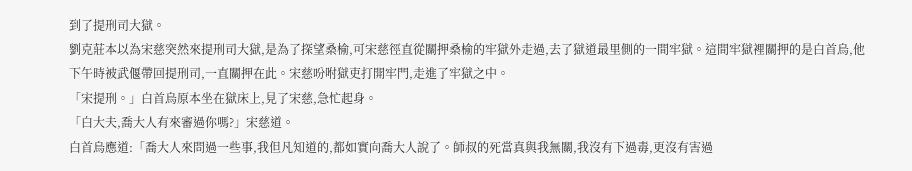到了提刑司大獄。
劉克莊本以為宋慈突然來提刑司大獄,是為了探望桑榆,可宋慈徑直從關押桑榆的牢獄外走過,去了獄道最里側的一間牢獄。這間牢獄裡關押的是白首烏,他下午時被武偃帶回提刑司,一直關押在此。宋慈吩咐獄吏打開牢門,走進了牢獄之中。
「宋提刑。」白首烏原本坐在獄床上,見了宋慈,急忙起身。
「白大夫,喬大人有來審過你嗎?」宋慈道。
白首烏應道:「喬大人來問過一些事,我但凡知道的,都如實向喬大人說了。師叔的死當真與我無關,我沒有下過毒,更沒有害過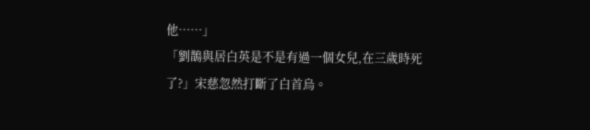他……」
「劉鵲與居白英是不是有過一個女兒,在三歲時死了?」宋慈忽然打斷了白首烏。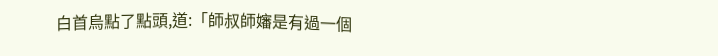白首烏點了點頭,道:「師叔師嬸是有過一個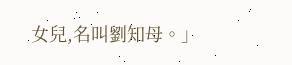女兒,名叫劉知母。」